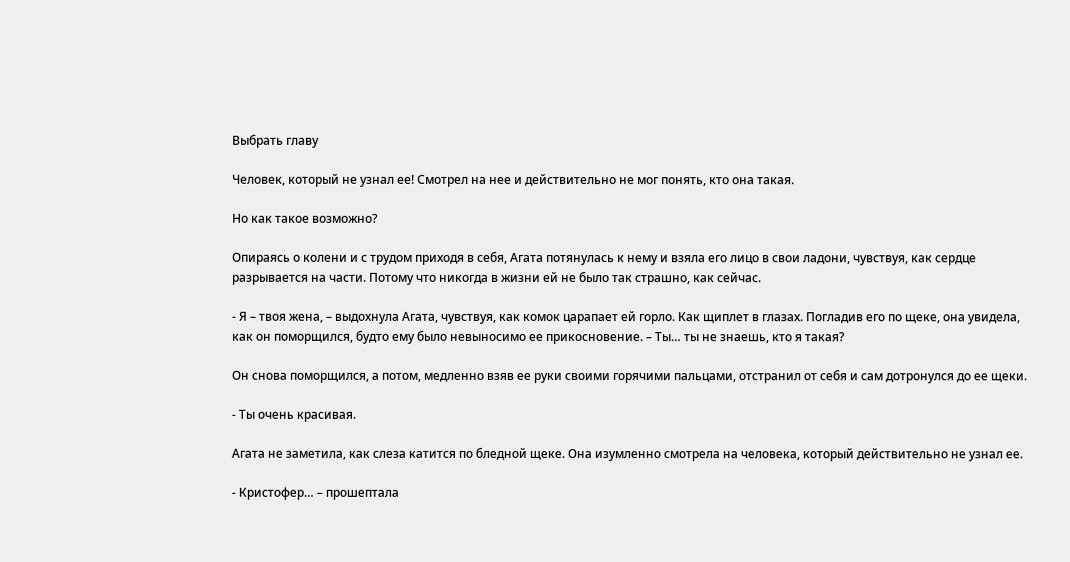Выбрать главу

Человек, который не узнал ее! Смотрел на нее и действительно не мог понять, кто она такая.

Но как такое возможно?

Опираясь о колени и с трудом приходя в себя, Агата потянулась к нему и взяла его лицо в свои ладони, чувствуя, как сердце разрывается на части. Потому что никогда в жизни ей не было так страшно, как сейчас.

- Я – твоя жена, – выдохнула Агата, чувствуя, как комок царапает ей горло. Как щиплет в глазах. Погладив его по щеке, она увидела, как он поморщился, будто ему было невыносимо ее прикосновение. – Ты… ты не знаешь, кто я такая?

Он снова поморщился, а потом, медленно взяв ее руки своими горячими пальцами, отстранил от себя и сам дотронулся до ее щеки.

- Ты очень красивая.

Агата не заметила, как слеза катится по бледной щеке. Она изумленно смотрела на человека, который действительно не узнал ее.

- Кристофер… – прошептала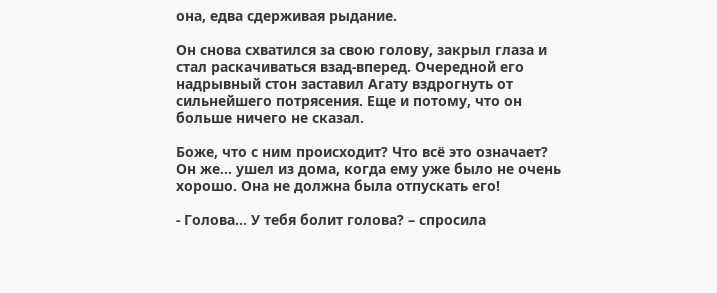она, едва сдерживая рыдание.

Он снова схватился за свою голову, закрыл глаза и стал раскачиваться взад-вперед. Очередной его надрывный стон заставил Агату вздрогнуть от сильнейшего потрясения. Еще и потому, что он больше ничего не сказал.

Боже, что с ним происходит? Что всё это означает? Он же… ушел из дома, когда ему уже было не очень хорошо. Она не должна была отпускать его!

- Голова… У тебя болит голова? – спросила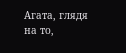Агата, глядя на то,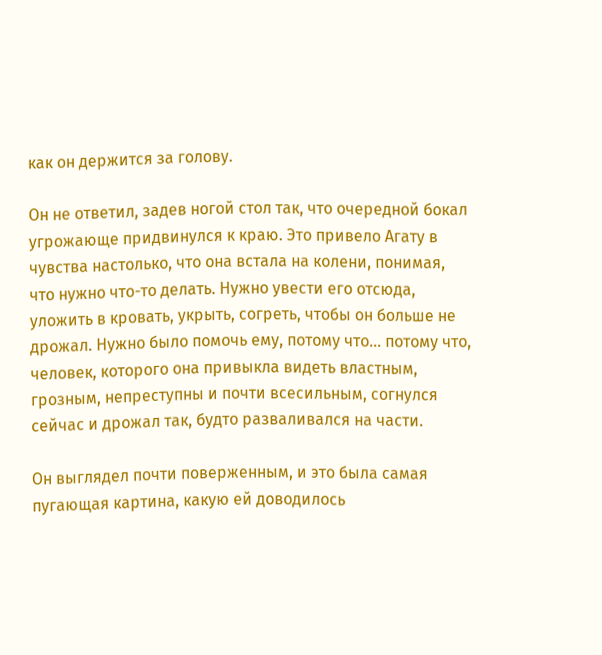как он держится за голову.

Он не ответил, задев ногой стол так, что очередной бокал угрожающе придвинулся к краю. Это привело Агату в чувства настолько, что она встала на колени, понимая, что нужно что-то делать. Нужно увести его отсюда, уложить в кровать, укрыть, согреть, чтобы он больше не дрожал. Нужно было помочь ему, потому что… потому что, человек, которого она привыкла видеть властным, грозным, непреступны и почти всесильным, согнулся сейчас и дрожал так, будто разваливался на части.

Он выглядел почти поверженным, и это была самая пугающая картина, какую ей доводилось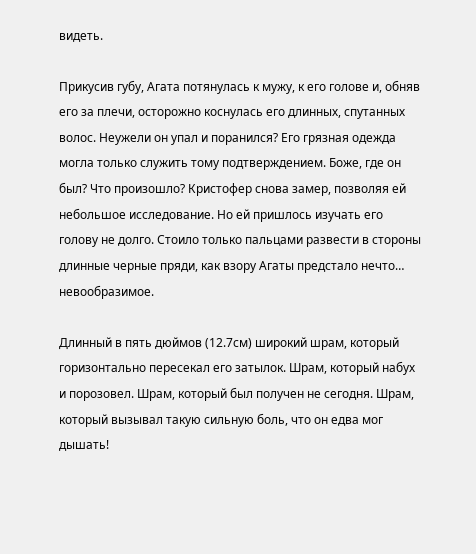видеть.

Прикусив губу, Агата потянулась к мужу, к его голове и, обняв его за плечи, осторожно коснулась его длинных, спутанных волос. Неужели он упал и поранился? Его грязная одежда могла только служить тому подтверждением. Боже, где он был? Что произошло? Кристофер снова замер, позволяя ей небольшое исследование. Но ей пришлось изучать его голову не долго. Стоило только пальцами развести в стороны длинные черные пряди, как взору Агаты предстало нечто… невообразимое.

Длинный в пять дюймов (12.7см) широкий шрам, который горизонтально пересекал его затылок. Шрам, который набух и порозовел. Шрам, который был получен не сегодня. Шрам, который вызывал такую сильную боль, что он едва мог дышать!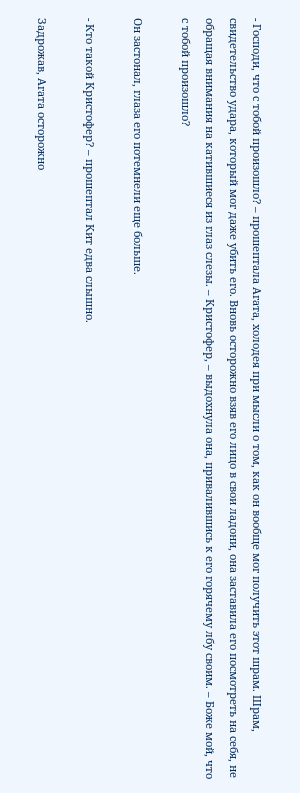- Господи, что с тобой произошло? – прошептала Агата, холодея при мысли о том, как он вообще мог получить этот шрам. Шрам, свидетельство удара, который мог даже убить его. Вновь осторожно взяв его лицо в свои ладони, она заставила его посмотреть на себя, не обращая внимания на катившиеся из глаз слезы. – Кристофер, – выдохнула она, привалившись к его горячему лбу своим. – Боже мой, что с тобой произошло?

Он застонал, глаза его потемнели еще больше.

- Кто такой Кристофер? – прошептал Кит едва слышно.

Задрожав, Агата осторожно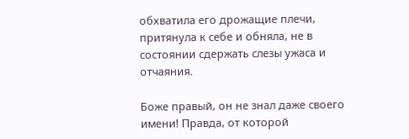обхватила его дрожащие плечи, притянула к себе и обняла, не в состоянии сдержать слезы ужаса и отчаяния.

Боже правый, он не знал даже своего имени! Правда, от которой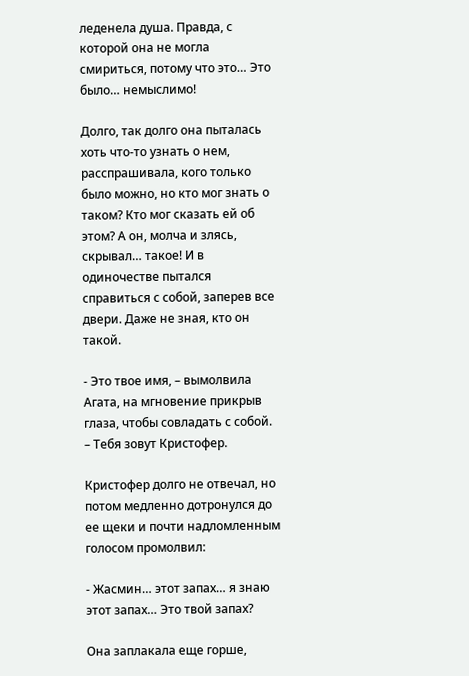леденела душа. Правда, с которой она не могла смириться, потому что это… Это было… немыслимо!

Долго, так долго она пыталась хоть что-то узнать о нем, расспрашивала, кого только было можно, но кто мог знать о таком? Кто мог сказать ей об этом? А он, молча и злясь, скрывал… такое! И в одиночестве пытался справиться с собой, заперев все двери. Даже не зная, кто он такой.

- Это твое имя, – вымолвила Агата, на мгновение прикрыв глаза, чтобы совладать с собой. – Тебя зовут Кристофер.

Кристофер долго не отвечал, но потом медленно дотронулся до ее щеки и почти надломленным голосом промолвил:

- Жасмин… этот запах… я знаю этот запах… Это твой запах?

Она заплакала еще горше,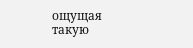ощущая такую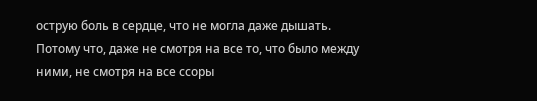острую боль в сердце, что не могла даже дышать. Потому что, даже не смотря на все то, что было между ними, не смотря на все ссоры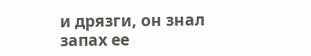и дрязги, он знал запах ее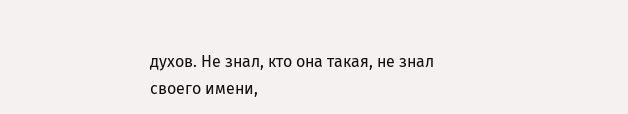духов. Не знал, кто она такая, не знал своего имени,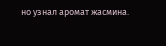но узнал аромат жасмина.